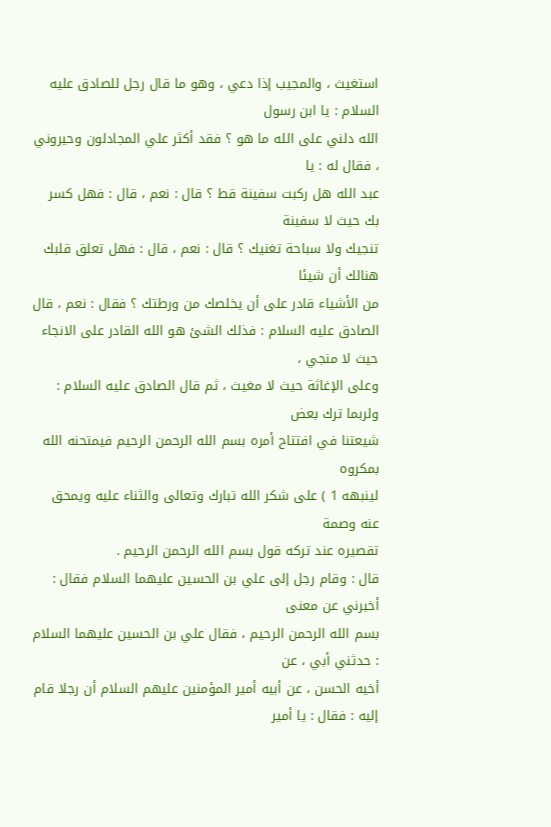استغيث ، والمجيب إذا دعي ، وهو ما قال رجل للصادق عليه السلام : يا ابن رسول
الله دلني على الله ما هو ؟ فقد أكثر علي المجادلون وحيروني ، فقال له : يا
عبد الله هل ركبت سفينة قط ؟ قال : نعم ، قال : فهل كسر بك حيث لا سفينة
تنجيك ولا سباحة تغنيك ؟ قال : نعم ، قال : فهل تعلق قلبك هنالك أن شيئا
من الأشياء قادر على أن يخلصك من ورطتك ؟ فقال : نعم ، قال
الصادق عليه السلام : فذلك الشئ هو الله القادر على الانجاء حيث لا منجي ،
وعلى الإغاثة حيث لا مغيث ، ثم قال الصادق عليه السلام : ولربما ترك بعض
شيعتنا في افتتاح أمره بسم الله الرحمن الرحيم فيمتحنه الله بمكروه
لينبهه 1 ) على شكر الله تبارك وتعالى والثناء عليه ويمحق عنه وصمة
تقصيره عند تركه قول بسم الله الرحمن الرحيم .
قال : وقام رجل إلى علي بن الحسين عليهما السلام فقال : أخبرني عن معنى
بسم الله الرحمن الرحيم ، فقال علي بن الحسين عليهما السلام : حدثني أبي ، عن
أخيه الحسن ، عن أبيه أمير المؤمنين عليهم السلام أن رجلا قام إليه : فقال : يا أمير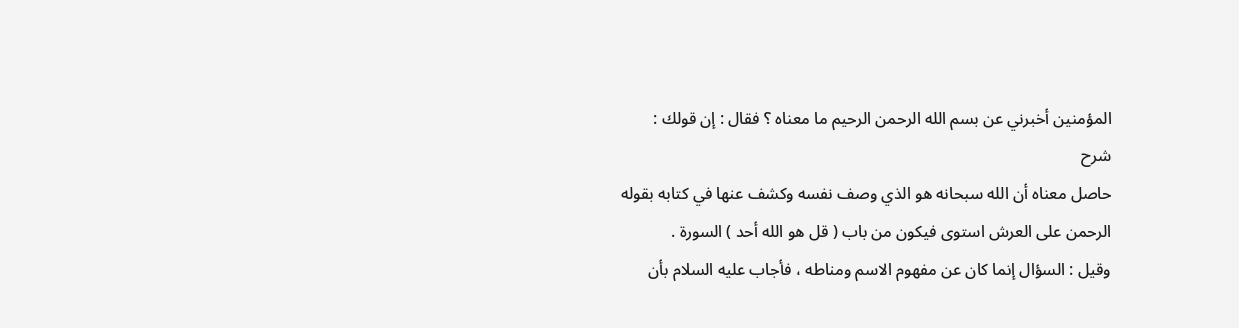المؤمنين أخبرني عن بسم الله الرحمن الرحيم ما معناه ؟ فقال : إن قولك :
شرح
حاصل معناه أن الله سبحانه هو الذي وصف نفسه وكشف عنها في كتابه بقوله
الرحمن على العرش استوى فيكون من باب ( قل هو الله أحد ) السورة .
وقيل : السؤال إنما كان عن مفهوم الاسم ومناطه ، فأجاب عليه السلام بأن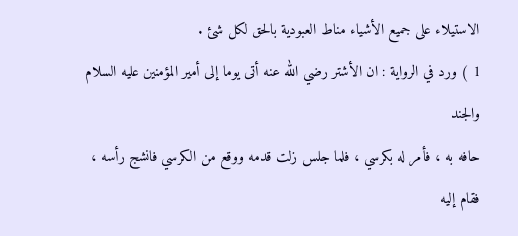الاستيلاء على جميع الأشياء مناط العبودية بالحق لكل شئ .
1 ) ورد في الرواية : ان الأشتر رضي الله عنه أتى يوما إلى أمير المؤمنين عليه السلام والجند
حافه به ، فأمر له بكرسي ، فلما جلس زلت قدمه ووقع من الكرسي فانشج رأسه ،
فقام إليه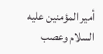أمير المؤمنين عليه السلام وعصب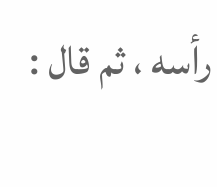رأسه ، ثم قال :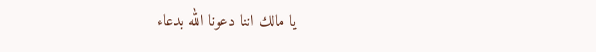يا مالك اننا دعونا الله بدعاء